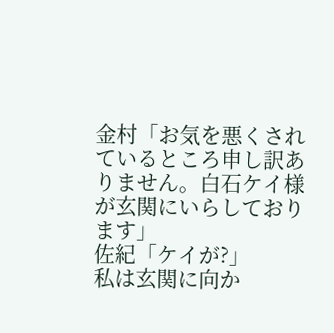金村「お気を悪くされているところ申し訳ありません。白石ケイ様が玄関にいらしております」
佐紀「ケイが?」
私は玄関に向か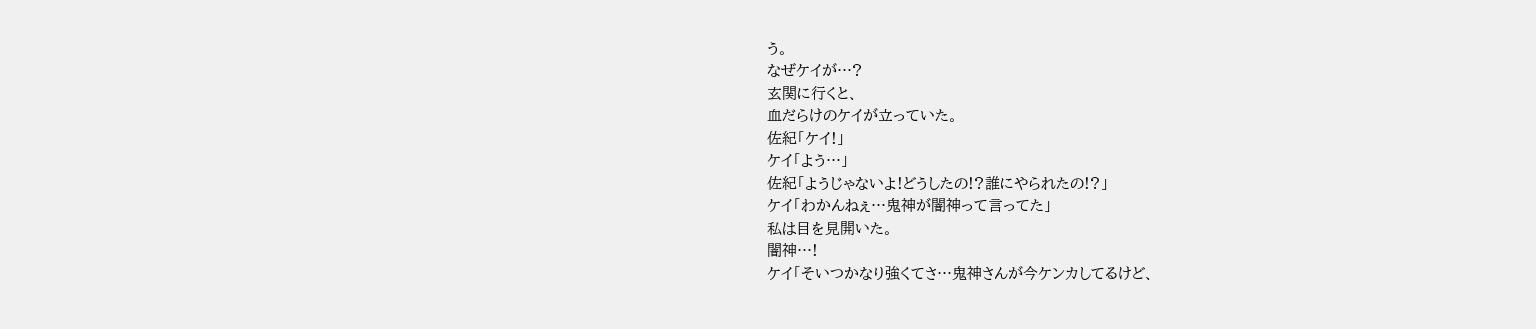う。
なぜケイが…?
玄関に行くと、
血だらけのケイが立っていた。
佐紀「ケイ!」
ケイ「よう…」
佐紀「ようじゃないよ!どうしたの!?誰にやられたの!?」
ケイ「わかんねぇ…鬼神が闇神って言ってた」
私は目を見開いた。
闇神…!
ケイ「そいつかなり強くてさ…鬼神さんが今ケンカしてるけど、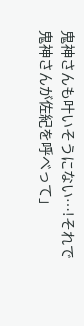鬼神さんも叶いそうにない…!それで鬼神さんが佐紀を呼べって」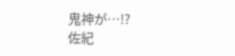鬼神が…!?
佐紀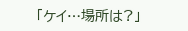「ケイ…場所は?」